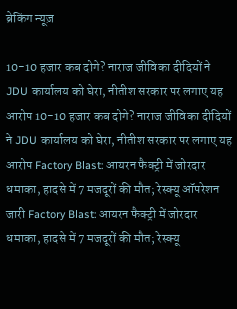ब्रेकिंग न्यूज़

10-10 हजार कब दोगे? नाराज जीविका दीदियों ने JDU कार्यालय को घेरा, नीतीश सरकार पर लगाए यह आरोप 10-10 हजार कब दोगे? नाराज जीविका दीदियों ने JDU कार्यालय को घेरा, नीतीश सरकार पर लगाए यह आरोप Factory Blast: आयरन फैक्ट्री में जोरदार धमाका, हादसे में 7 मजदूरों की मौत; रेस्क्यू ऑपरेशन जारी Factory Blast: आयरन फैक्ट्री में जोरदार धमाका, हादसे में 7 मजदूरों की मौत; रेस्क्यू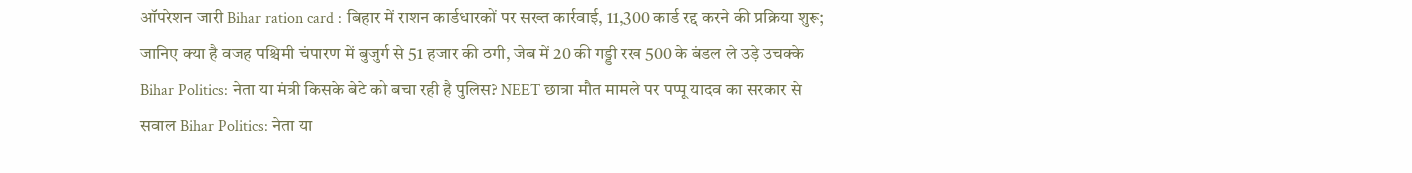ऑपरेशन जारी Bihar ration card : बिहार में राशन कार्डधारकों पर सख्त कार्रवाई, 11,300 कार्ड रद्द करने की प्रक्रिया शुरू; जानिए क्या है वजह पश्चिमी चंपारण में बुजुर्ग से 51 हजार की ठगी, जेब में 20 की गड्डी रख 500 के बंडल ले उड़े उचक्के Bihar Politics: नेता या मंत्री किसके बेटे को बचा रही है पुलिस? NEET छात्रा मौत मामले पर पप्पू यादव का सरकार से सवाल Bihar Politics: नेता या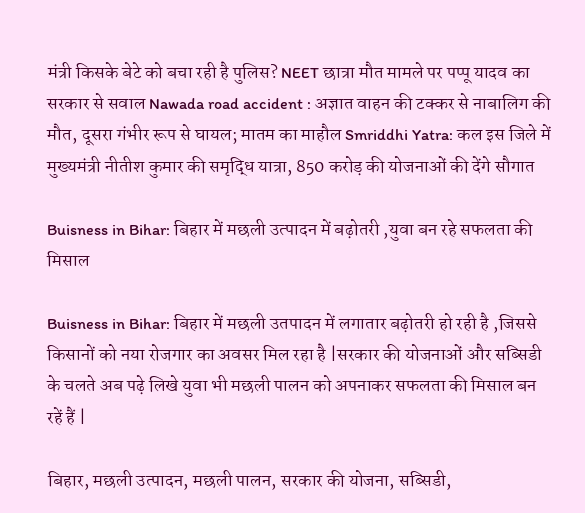मंत्री किसके बेटे को बचा रही है पुलिस? NEET छात्रा मौत मामले पर पप्पू यादव का सरकार से सवाल Nawada road accident : अज्ञात वाहन की टक्कर से नाबालिग की मौत, दूसरा गंभीर रूप से घायल; मातम का माहौल Smriddhi Yatra: कल इस जिले में मुख्यमंत्री नीतीश कुमार की समृद्धि यात्रा, 850 करोड़ की योजनाओं की देंगे सौगात

Buisness in Bihar: बिहार में मछली उत्पादन में बढ़ोतरी ,युवा बन रहे सफलता की मिसाल

Buisness in Bihar: बिहार में मछली उतपादन में लगातार बढ़ोतरी हो रही है ,जिससे किसानों को नया रोजगार का अवसर मिल रहा है |सरकार की योजनाओं और सब्सिडी के चलते अब पढ़े लिखे युवा भी मछली पालन को अपनाकर सफलता की मिसाल बन रहें हैं |

बिहार, मछली उत्पादन, मछली पालन, सरकार की योजना, सब्सिडी,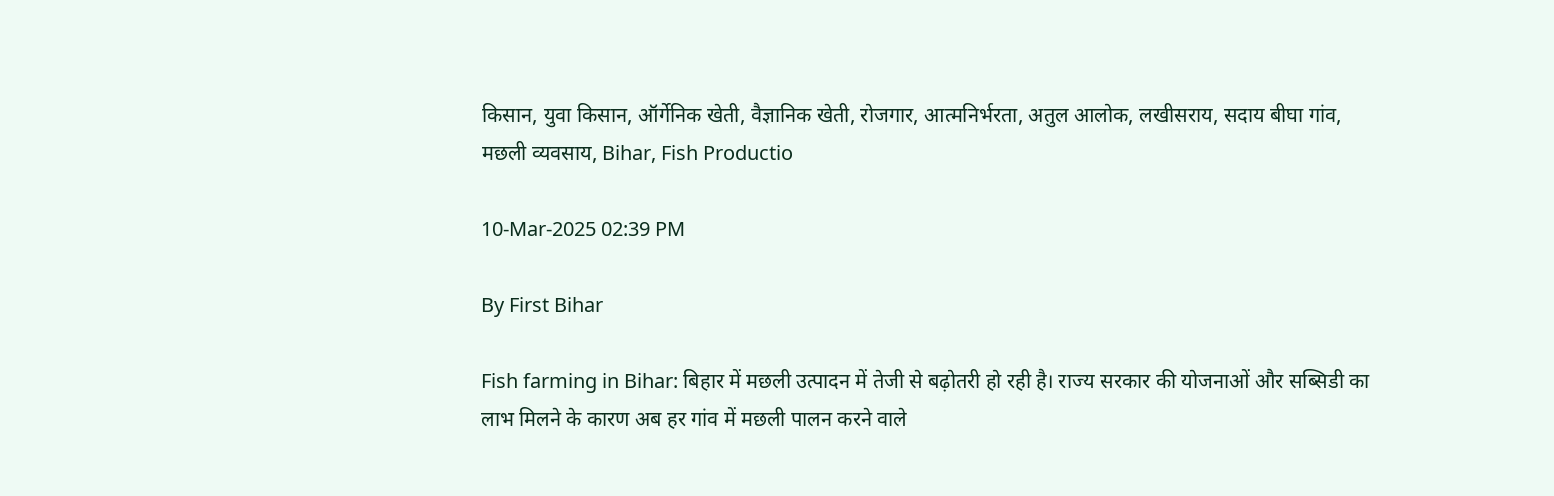किसान, युवा किसान, ऑर्गेनिक खेती, वैज्ञानिक खेती, रोजगार, आत्मनिर्भरता, अतुल आलोक, लखीसराय, सदाय बीघा गांव, मछली व्यवसाय, Bihar, Fish Productio

10-Mar-2025 02:39 PM

By First Bihar

Fish farming in Bihar: बिहार में मछली उत्पादन में तेजी से बढ़ोतरी हो रही है। राज्य सरकार की योजनाओं और सब्सिडी का लाभ मिलने के कारण अब हर गांव में मछली पालन करने वाले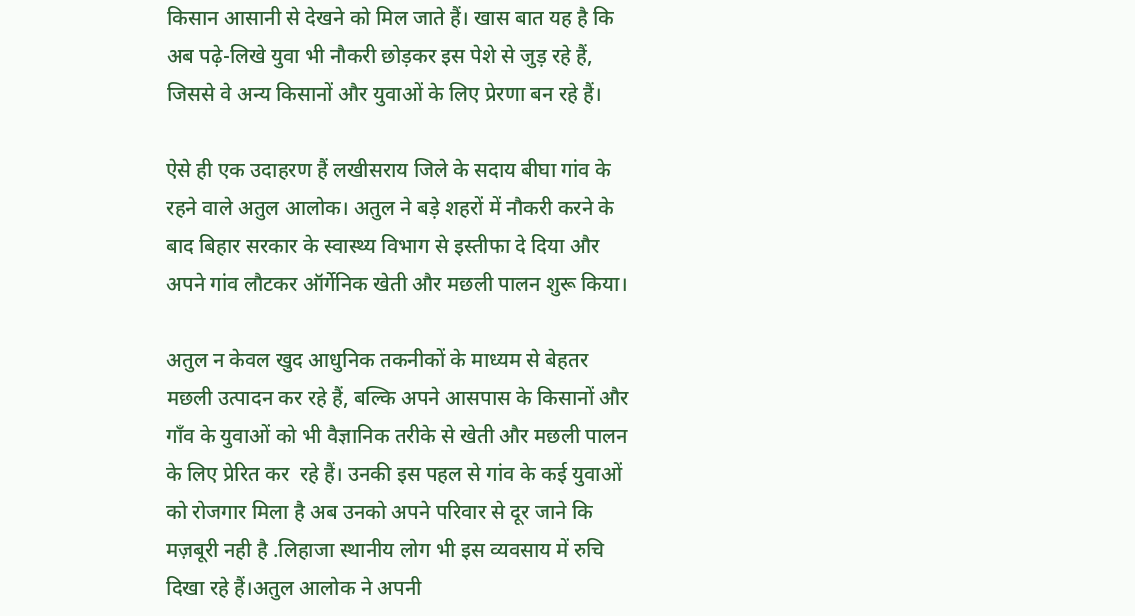किसान आसानी से देखने को मिल जाते हैं। खास बात यह है कि अब पढ़े-लिखे युवा भी नौकरी छोड़कर इस पेशे से जुड़ रहे हैं, जिससे वे अन्य किसानों और युवाओं के लिए प्रेरणा बन रहे हैं।

ऐसे ही एक उदाहरण हैं लखीसराय जिले के सदाय बीघा गांव के रहने वाले अतुल आलोक। अतुल ने बड़े शहरों में नौकरी करने के बाद बिहार सरकार के स्वास्थ्य विभाग से इस्तीफा दे दिया और अपने गांव लौटकर ऑर्गेनिक खेती और मछली पालन शुरू किया।

अतुल न केवल खुद आधुनिक तकनीकों के माध्यम से बेहतर मछली उत्पादन कर रहे हैं, बल्कि अपने आसपास के किसानों और गाँव के युवाओं को भी वैज्ञानिक तरीके से खेती और मछली पालन के लिए प्रेरित कर  रहे हैं। उनकी इस पहल से गांव के कई युवाओं को रोजगार मिला है अब उनको अपने परिवार से दूर जाने कि मज़बूरी नही है .लिहाजा स्थानीय लोग भी इस व्यवसाय में रुचि दिखा रहे हैं।अतुल आलोक ने अपनी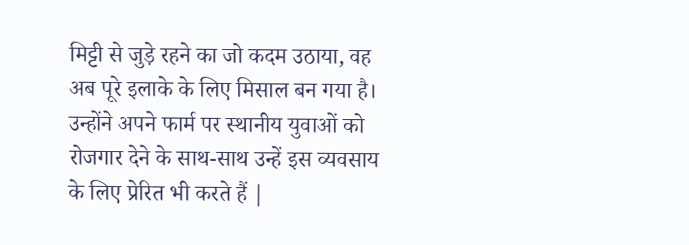मिट्टी से जुड़े रहने का जो कदम उठाया, वह अब पूरे इलाके के लिए मिसाल बन गया है। उन्होंने अपने फार्म पर स्थानीय युवाओं को रोजगार देने के साथ-साथ उन्हें इस व्यवसाय के लिए प्रेरित भी करते हैं |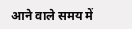आने वाले समय में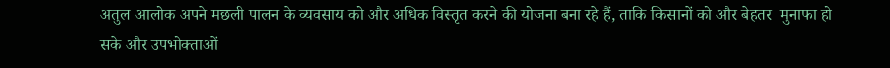अतुल आलोक अपने मछली पालन के व्यवसाय को और अधिक विस्तृत करने की योजना बना रहे हैं, ताकि किसानों को और बेहतर  मुनाफा हो सके और उपभोक्ताओं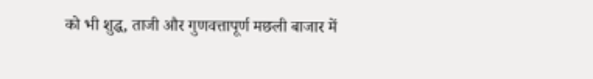को भी शुद्ध, ताजी और गुणवत्तापूर्ण मछली बाजार में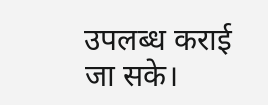उपलब्ध कराई जा सके।